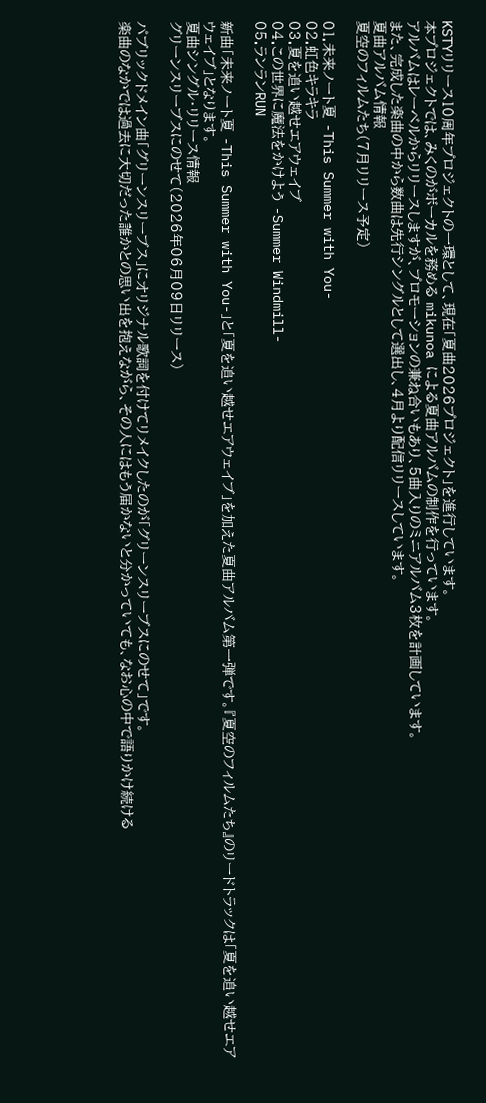KSTYリリース10周年プロジェクトの一環として、現在「夏曲2026プロジェクト」を進行しています。
本プロジェクトでは、みくのがボーカルを務める mikunoa による夏曲アルバムの制作を行っています。
アルバムはレーベルからリリースしますが、プロモーションの兼ね合いもあり、5曲入りのミニアルバム3枚を計画しています。
また、完成した楽曲の中から数曲は先行シングルとして選出し、4月より配信リリースしています。
夏曲アルバム情報
夏空のフィルムたち(7月リリース予定)

01.未来ノート夏 -This Summer with You-
02.虹色キラキラ
03.夏を追い越せエアウェイブ
04.この世界に魔法をかけよう -Summer Windmill-
05.ランランRUN

新曲「未来ノート夏 -This Summer with You-」と「夏を追い越せエアウェイブ」を加えた夏曲アルバム第一弾です。『夏空のフィルムたち』のリードトラックは「夏を追い越せエアウェイブ」となります。
夏曲シングル・リリース情報
グリーンスリーブスにのせて(2026年06月09日リリース)

パブリックドメイン曲「グリーンスリーブス」にオリジナル歌詞を付けてリメイクしたのが「グリーンスリーブスにのせて」です。
楽曲のなかでは過去に大切だった誰かとの思い出を抱えながら、その人にはもう届かないと分かっていても、なお心の中で語りかけ続ける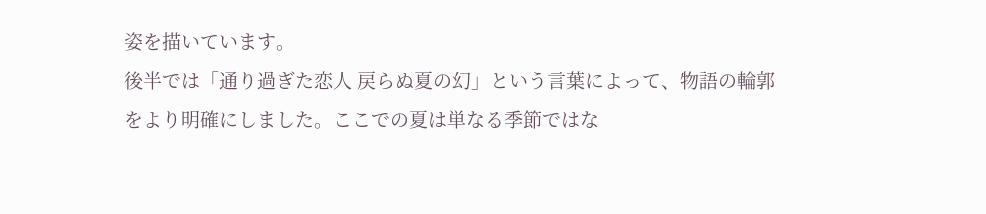姿を描いています。
後半では「通り過ぎた恋人 戻らぬ夏の幻」という言葉によって、物語の輪郭をより明確にしました。ここでの夏は単なる季節ではな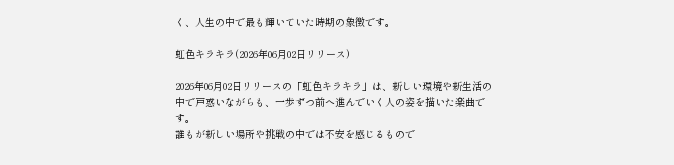く、人生の中で最も輝いていた時期の象徴です。

虹色キラキラ(2026年06月02日リリース)

2026年06月02日リリースの「虹色キラキラ」は、新しい環境や新生活の中で戸惑いながらも、一歩ずつ前へ進んでいく人の姿を描いた楽曲です。
誰もが新しい場所や挑戦の中では不安を感じるもので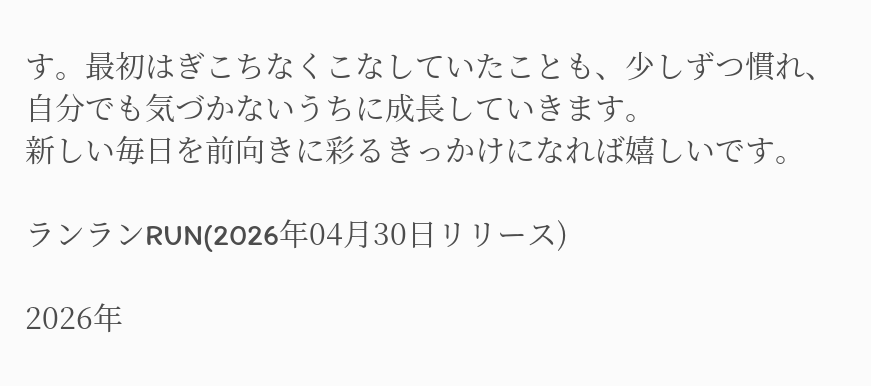す。最初はぎこちなくこなしていたことも、少しずつ慣れ、自分でも気づかないうちに成長していきます。
新しい毎日を前向きに彩るきっかけになれば嬉しいです。

ランランRUN(2026年04月30日リリース)

2026年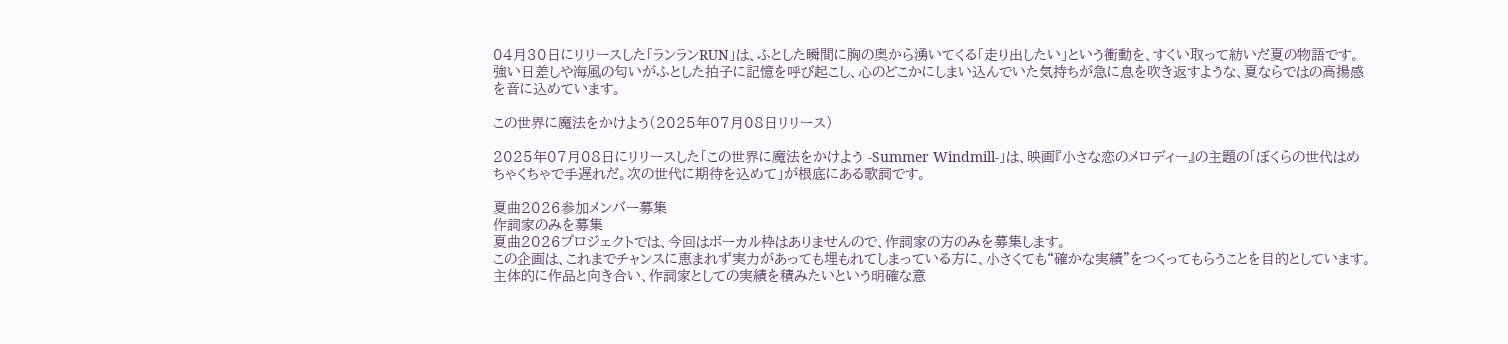04月30日にリリースした「ランランRUN」は、ふとした瞬間に胸の奥から湧いてくる「走り出したい」という衝動を、すくい取って紡いだ夏の物語です。
強い日差しや海風の匂いがふとした拍子に記憶を呼び起こし、心のどこかにしまい込んでいた気持ちが急に息を吹き返すような、夏ならではの高揚感を音に込めています。

この世界に魔法をかけよう(2025年07月08日リリース)

2025年07月08日にリリースした「この世界に魔法をかけよう -Summer Windmill-」は、映画『小さな恋のメロディー』の主題の「ぼくらの世代はめちゃくちゃで手遅れだ。次の世代に期待を込めて」が根底にある歌詞です。

夏曲2026参加メンバー募集
作詞家のみを募集
夏曲2026プロジェクトでは、今回はボーカル枠はありませんので、作詞家の方のみを募集します。
この企画は、これまでチャンスに恵まれず実力があっても埋もれてしまっている方に、小さくても“確かな実績”をつくってもらうことを目的としています。
主体的に作品と向き合い、作詞家としての実績を積みたいという明確な意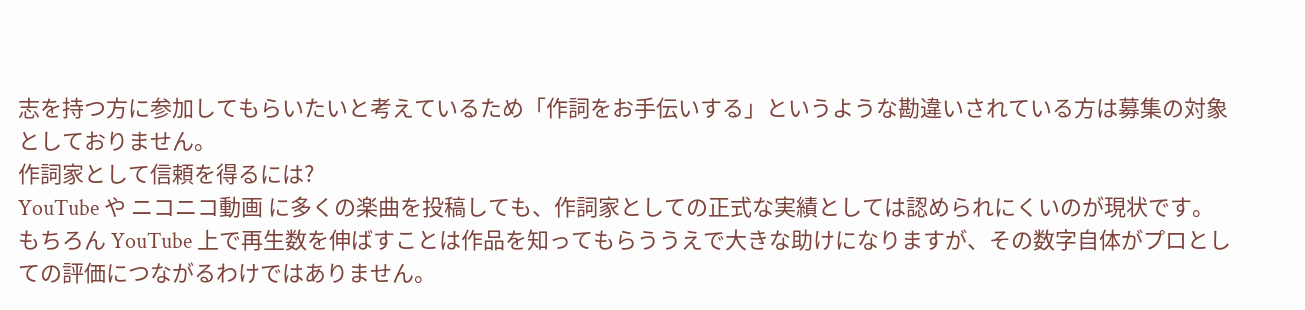志を持つ方に参加してもらいたいと考えているため「作詞をお手伝いする」というような勘違いされている方は募集の対象としておりません。
作詞家として信頼を得るには?
YouTube や ニコニコ動画 に多くの楽曲を投稿しても、作詞家としての正式な実績としては認められにくいのが現状です。
もちろん YouTube 上で再生数を伸ばすことは作品を知ってもらううえで大きな助けになりますが、その数字自体がプロとしての評価につながるわけではありません。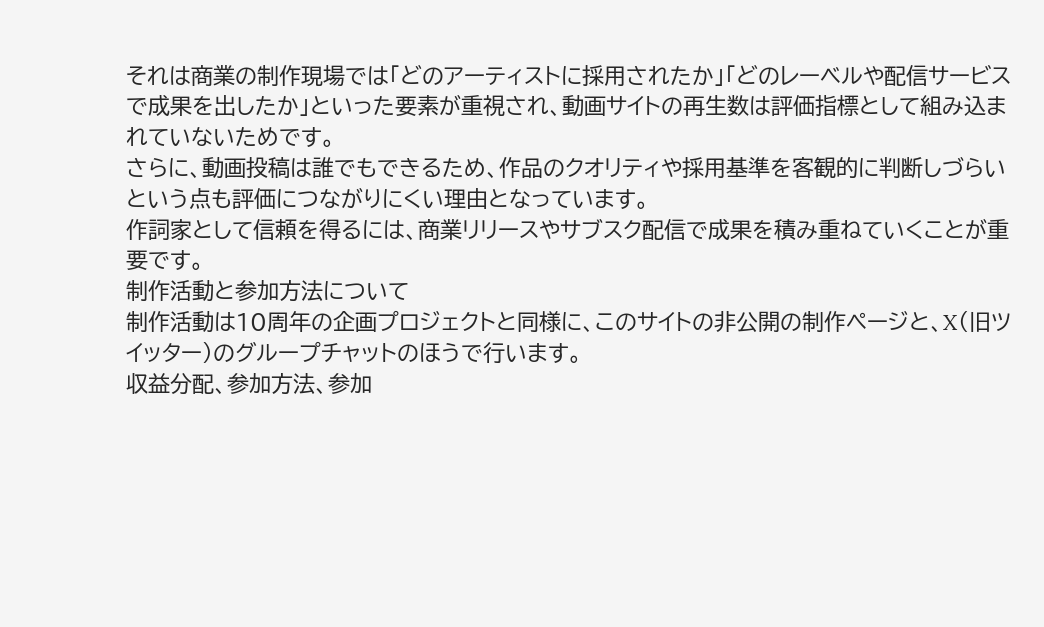それは商業の制作現場では「どのアーティストに採用されたか」「どのレーベルや配信サービスで成果を出したか」といった要素が重視され、動画サイトの再生数は評価指標として組み込まれていないためです。
さらに、動画投稿は誰でもできるため、作品のクオリティや採用基準を客観的に判断しづらいという点も評価につながりにくい理由となっています。
作詞家として信頼を得るには、商業リリースやサブスク配信で成果を積み重ねていくことが重要です。
制作活動と参加方法について
制作活動は10周年の企画プロジェクトと同様に、このサイトの非公開の制作ページと、X(旧ツイッター)のグループチャットのほうで行います。
収益分配、参加方法、参加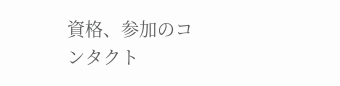資格、参加のコンタクト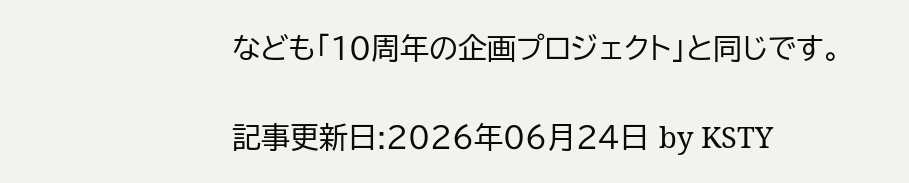なども「10周年の企画プロジェクト」と同じです。

記事更新日:2026年06月24日 by KSTY